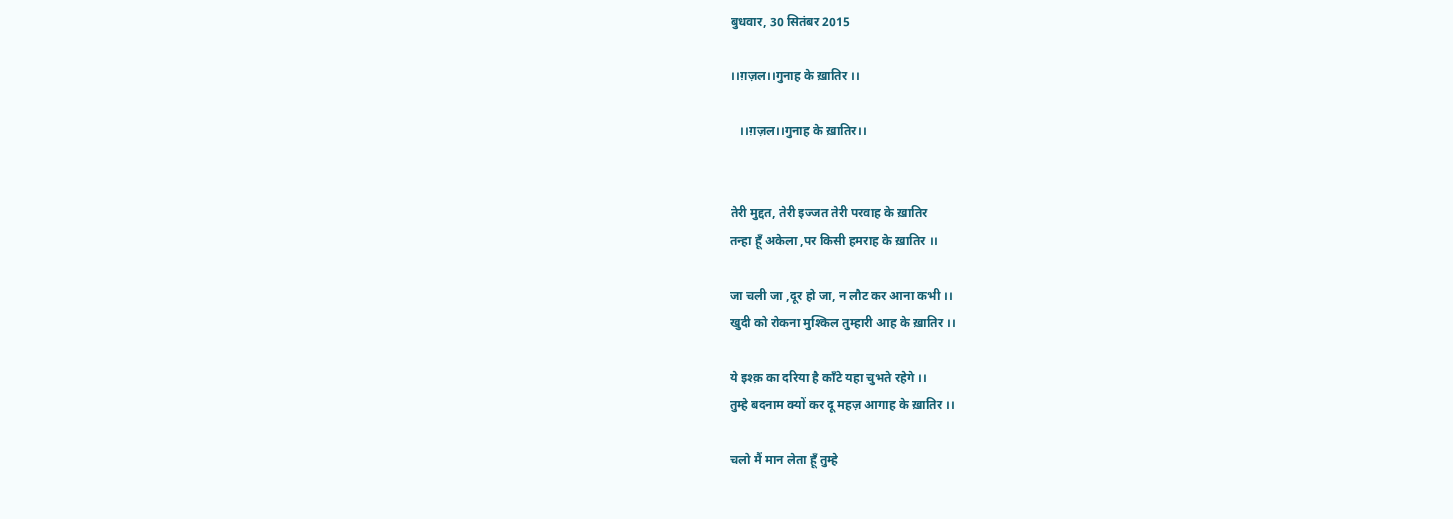बुधवार, 30 सितंबर 2015

।।ग़ज़ल।।गुनाह के ख़ातिर ।।

   ।।ग़ज़ल।।गुनाह के ख़ातिर।।


तेरी मुद्दत, तेरी इज्जत तेरी परवाह के ख़ातिर
तन्हा हूँ अकेला ,पर किसी हमराह के ख़ातिर ।।

जा चली जा ,दूर हो जा, न लौट कर आना कभी ।।
खुदी को रोकना मुश्किल तुम्हारी आह के ख़ातिर ।।

ये इश्क़ का दरिया है काँटे यहा चुभते रहेगे ।।
तुम्हे बदनाम क्यों कर दू महज़ आगाह के ख़ातिर ।।

चलो मैं मान लेता हूँ तुम्हे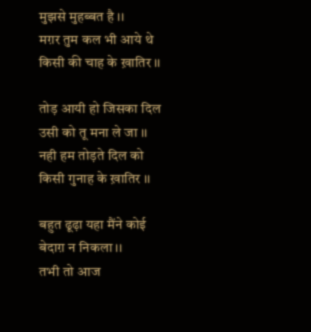मुझसे मुहब्बत है ।।
मग़र तुम कल भी आये थे किसी की चाह के ख़ातिर ।।

तोड़ आयी हो जिसका दिल उसी को तू मना ले जा ।।
नही हम तोड़ते दिल को किसी गुनाह के ख़ातिर ।।

बहुत ढूढ़ा यहा मैंने कोई बेदाग़ न निकला ।।
तभी तो आज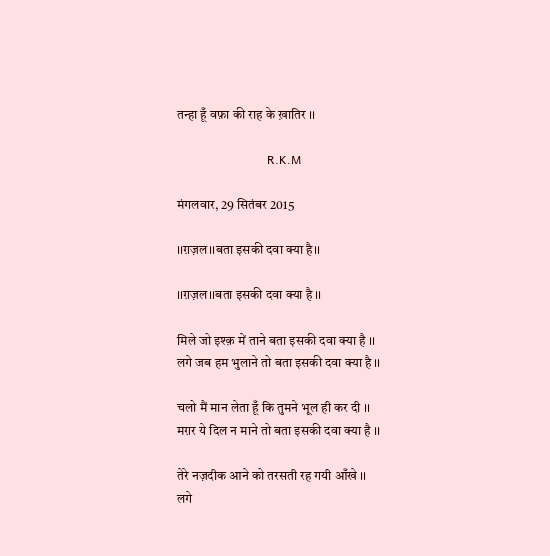तन्हा हूँ वफ़ा की राह के ख़ातिर ।।

                              R.K.M

मंगलवार, 29 सितंबर 2015

।।ग़ज़ल।।बता इसकी दवा क्या है।।

।।ग़ज़ल।।बता इसकी दवा क्या है ।।

मिले जो इश्क़ में ताने बता इसकी दवा क्या है ।।
लगे जब हम भुलाने तो बता इसकी दवा क्या है ।।

चलो मैं मान लेता हूँ कि तुमने भूल ही कर दी ।।
मग़र ये दिल न माने तो बता इसकी दवा क्या है ।।

तेरे नज़दीक आने को तरसती रह गयी आँखे ।।
लगे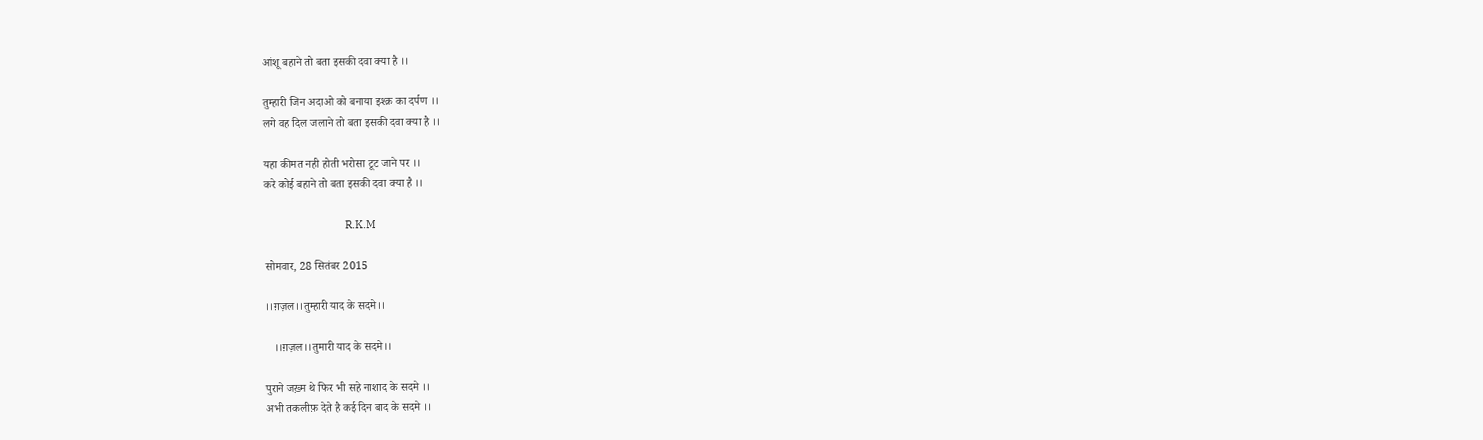आंशू बहाने तो बता इसकी दवा क्या है ।।

तुम्हारी जिन अदाओ को बनाया इश्क़ का दर्पण ।।
लगे वह दिल जलाने तो बता इसकी दवा क्या है ।।

यहा कीमत नही होती भरोसा टूट जाने पर ।।
करे कोई बहाने तो बता इसकी दवा क्या है ।।

                           R.K.M

सोमवार, 28 सितंबर 2015

।।ग़ज़ल।।तुम्हारी याद के सदमे।।

   ।।ग़ज़ल।।तुमारी याद के सदमे।।

पुराने जख़्म थे फिर भी सहे नाशाद के सदमे ।।
अभी तकलीफ़ देते है कई दिन बाद के सदमे ।।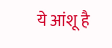ये आंशू है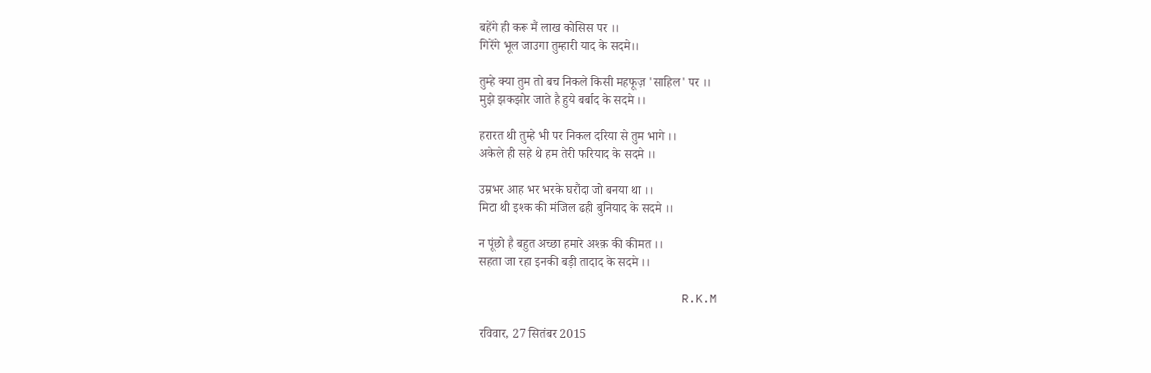बहेंगे ही करू मैं लाख कोसिस पर ।।
गिरेंगे भूल जाउगा तुम्हारी याद के सदमे।।

तुम्हे क्या तुम तो बच निकले किसी महफूज़ 'साहिल' पर ।।
मुझे झकझोर जाते है हुये बर्बाद के सदमे ।।

हरारत थी तुम्हे भी पर निकल दरिया से तुम भागे ।।
अकेले ही सहे थे हम तेरी फरियाद के सदमे ।।

उम्रभर आह भर भरके घरौंदा जो बनया था ।।
मिटा थी इश्क की मंजिल ढही बुनियाद के सदमे ।।

न पूंछो है बहुत अच्छा हमारे अश्क़ की कीमत ।।
सहता जा रहा इनकी बड़ी तादाद के सदमे ।।

                             R.K.M

रविवार, 27 सितंबर 2015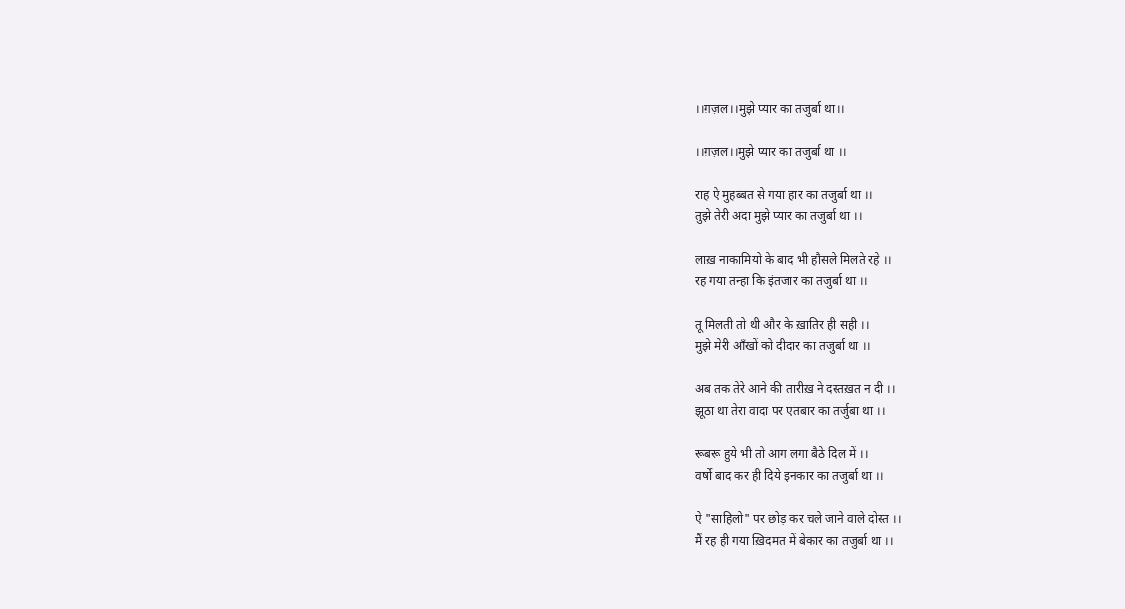।।ग़ज़ल।।मुझे प्यार का तजुर्बा था।।

।।ग़ज़ल।।मुझे प्यार का तजुर्बा था ।।

राह ऐ मुहब्बत से गया हार का तजुर्बा था ।।
तुझे तेरी अदा मुझे प्यार का तजुर्बा था ।।

लाख़ नाकामियो के बाद भी हौसले मिलते रहे ।।
रह गया तन्हा कि इंतजार का तजुर्बा था ।।

तू मिलती तो थी और के ख़ातिर ही सही ।।
मुझे मेरी आँखों को दीदार का तजुर्बा था ।।

अब तक तेरे आने की तारीख़ ने दस्तख़त न दी ।।
झूठा था तेरा वादा पर एतबार का तर्जुबा था ।।

रूबरू हुये भी तो आग लगा बैठे दिल में ।।
वर्षो बाद कर ही दिये इनकार का तजुर्बा था ।।

ऐ "साहिलो" पर छोड़ कर चले जाने वाले दोस्त ।।
मैं रह ही गया ख़िदमत में बेकार का तजुर्बा था ।।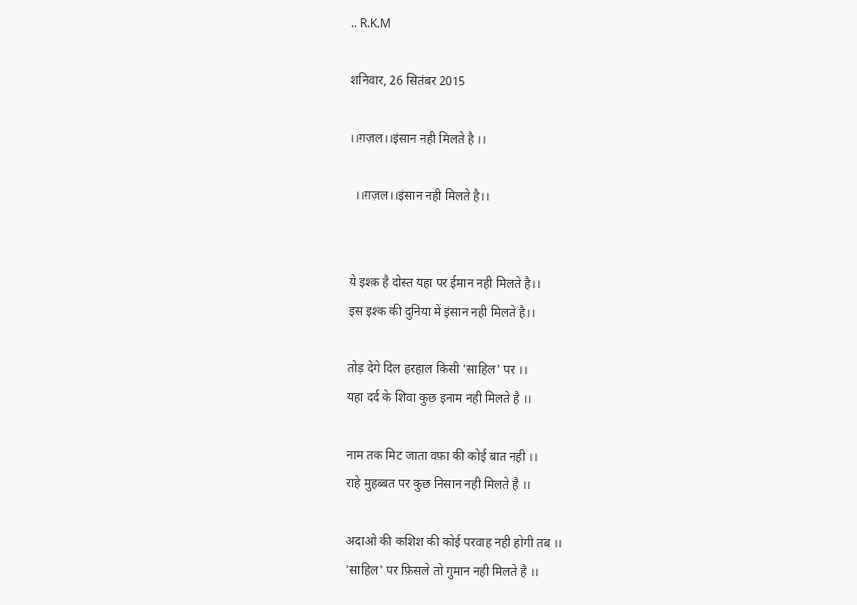.. R.K.M

शनिवार, 26 सितंबर 2015

।।ग़ज़ल।।इंसान नही मिलते है ।।

  ।।ग़ज़ल।।इंसान नही मिलते है।।


ये इश्क़ है दोस्त यहा पर ईमान नही मिलते है।।
इस इश्क की दुनिया में इंसान नही मिलते है।।

तोड़ देगे दिल हरहाल किसी 'साहिल' पर ।।
यहा दर्द के शिवा कुछ इनाम नही मिलते है ।।

नाम तक मिट जाता वफ़ा की कोई बात नही ।।
राहे मुहब्बत पर कुछ निसान नही मिलते है ।।

अदाओ की कशिश की कोई परवाह नही होगी तब ।।
'साहिल' पर फ़िसले तो गुमान नही मिलते है ।।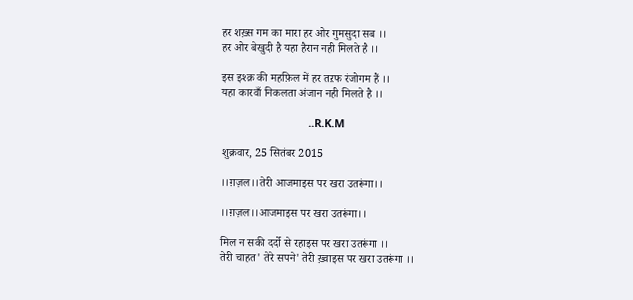हर शख़्स गम का मारा हर ओर गुमसुदा सब ।।
हर ओर बेखुदी है यहा हैरान नही मिलते है ।।

इस इश्क़ की महफ़िल में हर तऱफ रंजोगम हैं ।।
यहा कारवाँ निकलता अंजान नही मिलते है ।।

                             ..R.K.M

शुक्रवार, 25 सितंबर 2015

।।ग़ज़ल।।तेरी आजमाइस पर खरा उतरूंगा।।

।।ग़ज़ल।।आजमाइस पर खरा उतरूंगा।।

मिल न सकी दर्दो से रहाइस पर खरा उतरूंगा ।।
तेरी चाहत' तेरे सपने' तेरी ख़्वाइस पर खरा उतरूंगा ।।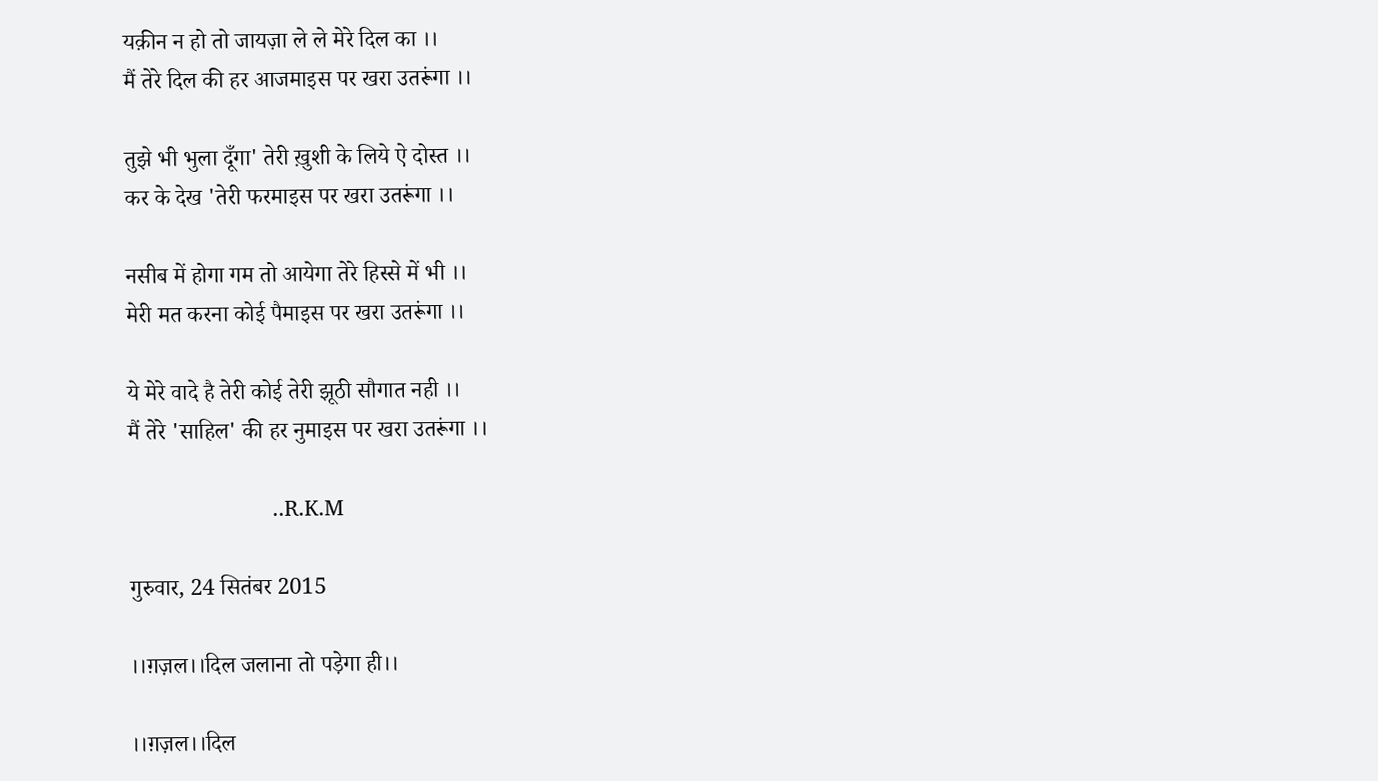यक़ीन न हो तो जायज़ा ले ले मेरे दिल का ।।
मैं तेरे दिल की हर आजमाइस पर खरा उतरूंगा ।।

तुझे भी भुला दूँगा' तेरी ख़ुशी के लिये ऐ दोस्त ।।
कर के देख 'तेरी फरमाइस पर खरा उतरूंगा ।।

नसीब में होगा गम तो आयेगा तेरे हिस्से में भी ।।
मेरी मत करना कोई पैमाइस पर खरा उतरूंगा ।।

ये मेरे वादे है तेरी कोई तेरी झूठी सौगात नही ।।
मैं तेरे 'साहिल' की हर नुमाइस पर खरा उतरूंगा ।।

                        ..R.K.M

गुरुवार, 24 सितंबर 2015

।।ग़ज़ल।।दिल जलाना तो पड़ेगा ही।।

।।ग़ज़ल।।दिल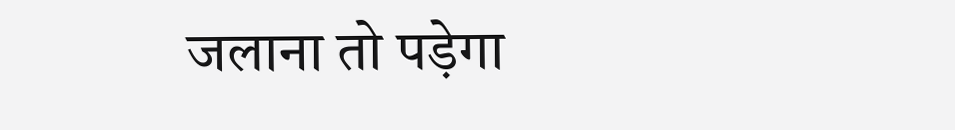जलाना तो पड़ेगा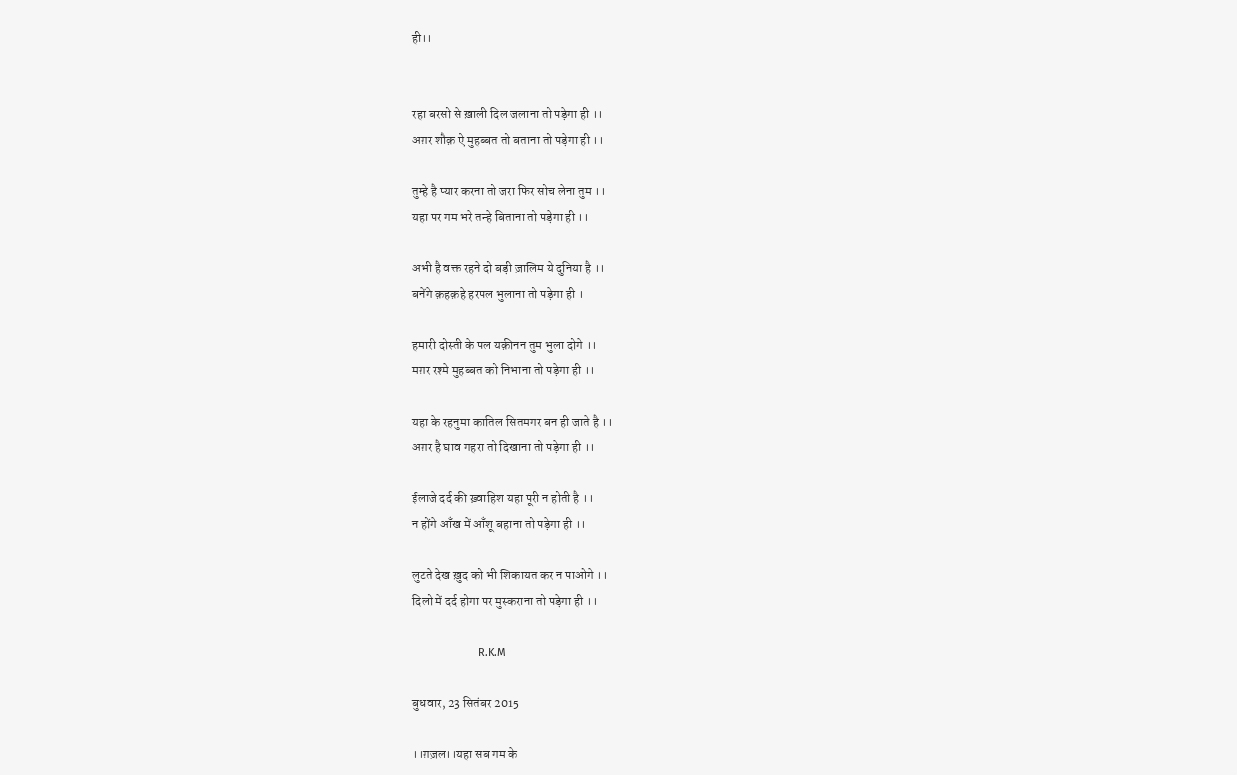ही।।


रहा बरसो से ख़ाली दिल जलाना तो पड़ेगा ही ।।
अग़र शौक़ ऐ मुहब्बत तो बताना तो पड़ेगा ही ।।

तुम्हे है प्यार करना तो जरा फिर सोच लेना तुम ।।
यहा पर गम भरे तन्हे बिताना तो पड़ेगा ही ।।

अभी है वक्त रहने दो बड़ी ज़ालिम ये दुनिया है ।।
बनेंगे क़हक़हे हरपल भुलाना तो पड़ेगा ही ।

हमारी दोस्ती के पल यक़ीनन तुम भुला दोगे ।।
मग़र रश्मे मुहब्बत को निभाना तो पड़ेगा ही ।।

यहा के रहनुमा कातिल सितमगर बन ही जाते है ।।
अग़र है घाव गहरा तो दिखाना तो पड़ेगा ही ।।

ईलाजे दर्द की ख़्वाहिश यहा पूरी न होती है ।।
न होंगे आँख में आँशू बहाना तो पड़ेगा ही ।।

लुटते देख ख़ुद को भी शिकायत कर न पाओगे ।।
दिलो में दर्द होगा पर मुस्कराना तो पड़ेगा ही ।।

                      R.K.M

बुधवार, 23 सितंबर 2015

।।ग़ज़ल।।यहा सब गम के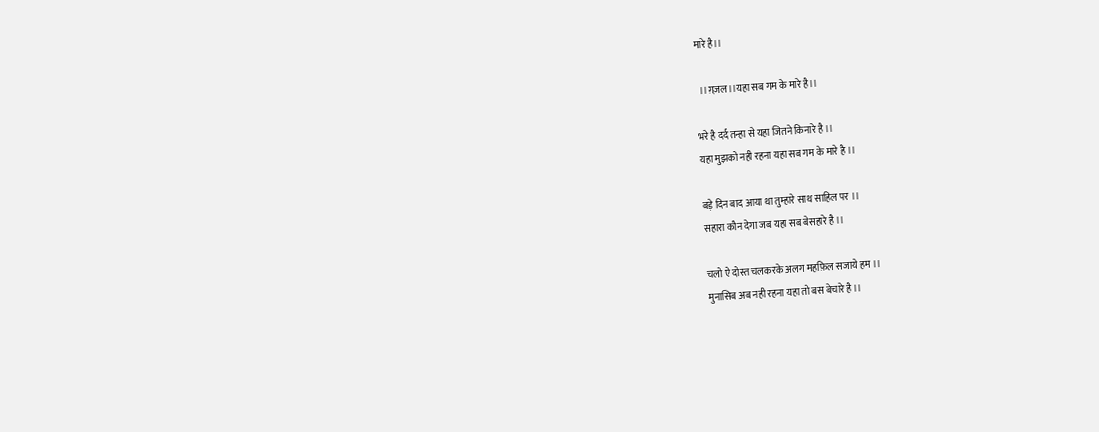मारे है।।

  ।।ग़ज़ल।।यहा सब गम के मारे है।।

भरे है दर्द तन्हा से यहा जितने किनारे है ।।
यहा मुझको नही रहना यहा सब गम के मारे है ।।

बड़े दिन बाद आया था तुम्हारे साथ साहिल पर ।।
सहारा कौन देगा जब यहा सब बेसहारे है ।।

चलो ऐ दोस्त चलकरके अलग महफ़िल सजाये हम ।।
मुनासिब अब नही रहना यहा तो बस बेचारे है ।।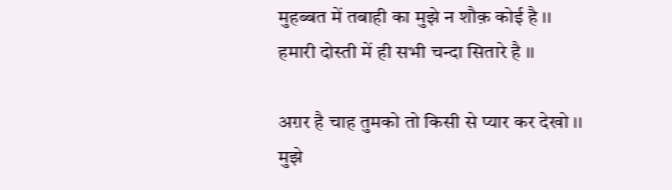मुहब्बत में तबाही का मुझे न शौक़ कोई है ।।
हमारी दोस्ती में ही सभी चन्दा सितारे है ।।

अग़र है चाह तुमको तो किसी से प्यार कर देखो ।।
मुझे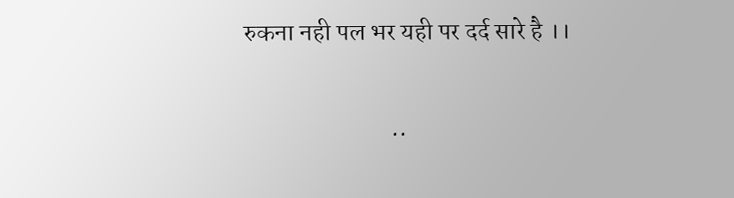रुकना नही पल भर यही पर दर्द सारे है ।।

                             ..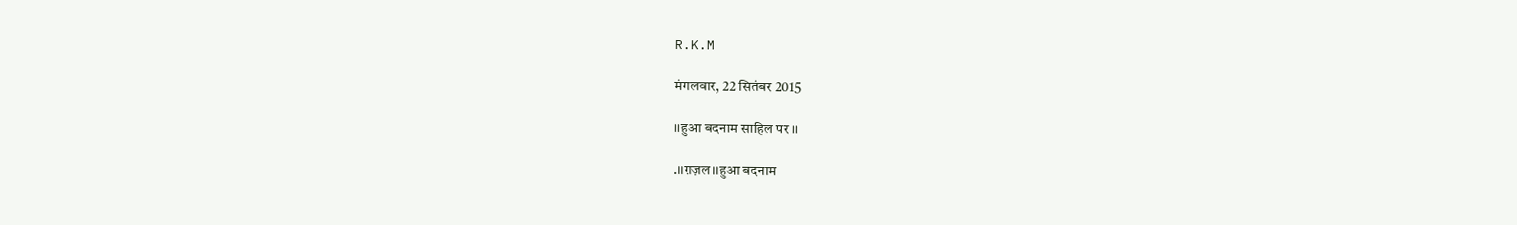R.K.M

मंगलवार, 22 सितंबर 2015

।।हुआ बदनाम साहिल पर ।।

.।।ग़ज़ल।।हुआ बदनाम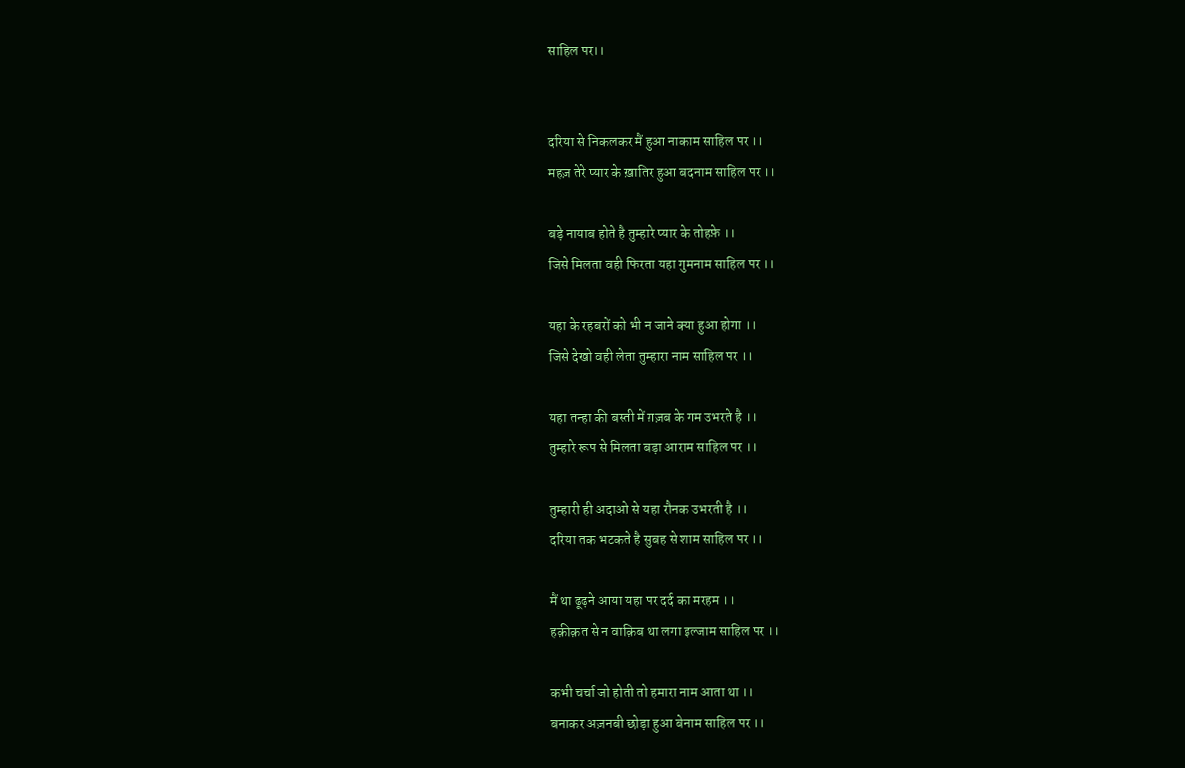साहिल पर।।


दरिया से निकलकर मैं हुआ नाकाम साहिल पर ।।
महज़ तेरे प्यार के ख़ातिर हुआ बदनाम साहिल पर ।।

बड़े नायाब होते है तुम्हारे प्यार के तोहफ़े ।।
जिसे मिलता वही फिरता यहा गुमनाम साहिल पर ।।

यहा के रहबरों को भी न जाने क्या हुआ होगा ।।
जिसे देखो वही लेता तुम्हारा नाम साहिल पर ।।

यहा तन्हा की बस्ती में ग़ज़ब के गम उभरते है ।।
तुम्हारे रूप से मिलता बड़ा आराम साहिल पर ।।

तुम्हारी ही अदाओ से यहा रौनक उभरती है ।।
दरिया तक भटकते है सुबह से शाम साहिल पर ।।

मैं था ढूढ़ने आया यहा पर दर्द का मरहम ।।
हक़ीक़त से न वाक़िब था लगा इल्जाम साहिल पर ।।

कभी चर्चा जो होती तो हमारा नाम आता था ।।
बनाकर अज़नबी छोड़ा हुआ बेनाम साहिल पर ।।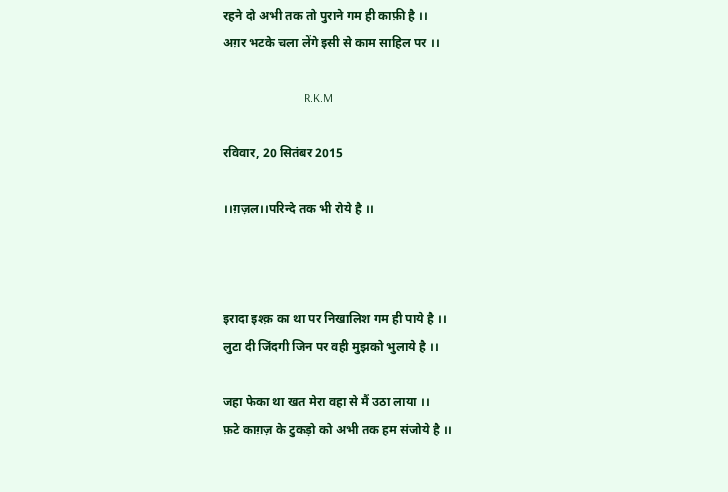रहने दो अभी तक तो पुराने गम ही काफ़ी है ।।
अग़र भटके चला लेंगे इसी से काम साहिल पर ।।

                           R.K.M

रविवार, 20 सितंबर 2015

।।ग़ज़ल।।परिन्दे तक भी रोये है ।।



इरादा इश्क़ का था पर निखालिश गम ही पाये है ।।
लुटा दी जिंदगी जिन पर वही मुझको भुलाये है ।।

जहा फेका था खत मेरा वहा से मैं उठा लाया ।।
फ़टे काग़ज़ के टुकड़ो को अभी तक हम संजोये है ।।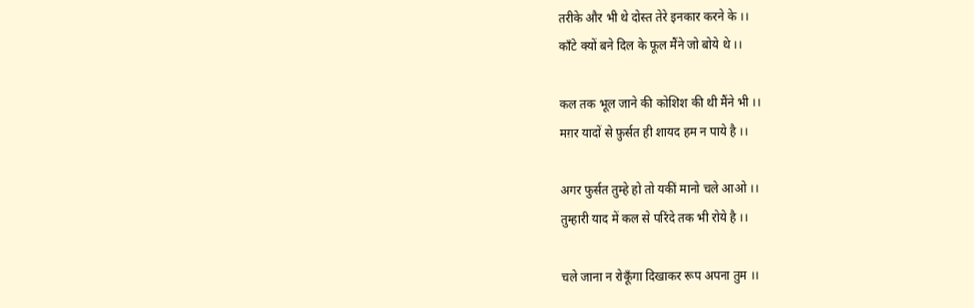तरीके और भी थे दोस्त तेरे इनकार करने के ।।
काँटे क्यों बने दिल के फूल मैंने जो बोये थे ।।

कल तक भूल जाने की कोशिश की थी मैंने भी ।।
मग़र यादों से फ़ुर्सत ही शायद हम न पाये है ।।

अगर फुर्सत तुम्हे हो तो यकीं मानो चले आओ ।।
तुम्हारी याद में कल से परिंदे तक भी रोये है ।।

चले जाना न रोकूँगा दिखाकर रूप अपना तुम ।।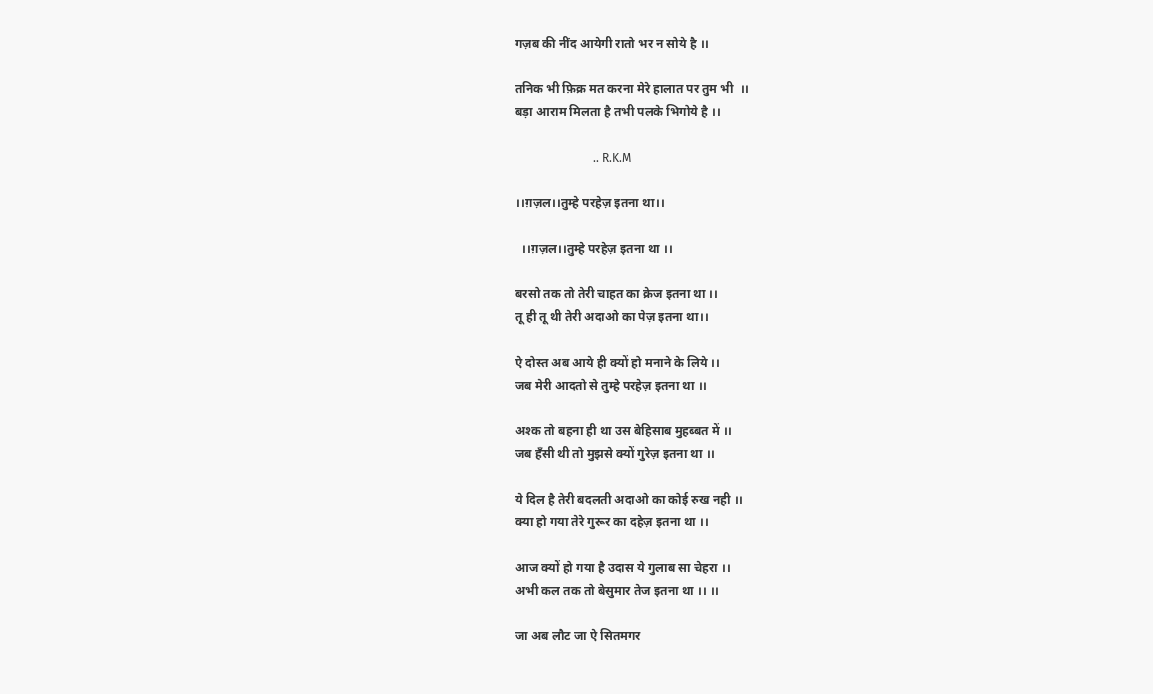गज़ब की नींद आयेगी रातो भर न सोये है ।।

तनिक भी फ़िक्र मत करना मेरे हालात पर तुम भी  ।।
बड़ा आराम मिलता है तभी पलके भिगोये है ।।

                          .. R.K.M

।।ग़ज़ल।।तुम्हे परहेज़ इतना था।।

  ।।ग़ज़ल।।तुम्हे परहेज़ इतना था ।।

बरसो तक तो तेरी चाहत का क्रेज इतना था ।।
तू ही तू थी तेरी अदाओ का पेज़ इतना था।।

ऐ दोस्त अब आये ही क्यों हो मनाने के लिये ।।
जब मेरी आदतो से तुम्हे परहेज़ इतना था ।।

अश्क तो बहना ही था उस बेहिसाब मुहब्बत में ।।
जब हँसी थी तो मुझसे क्यों गुरेज़ इतना था ।।

ये दिल है तेरी बदलती अदाओ का कोई रुख नही ।।
क्या हो गया तेरे गुरूर का दहेज़ इतना था ।।

आज क्यों हो गया है उदास ये गुलाब सा चेहरा ।।
अभी कल तक तो बेसुमार तेज इतना था ।। ।।

जा अब लौट जा ऐ सितमगर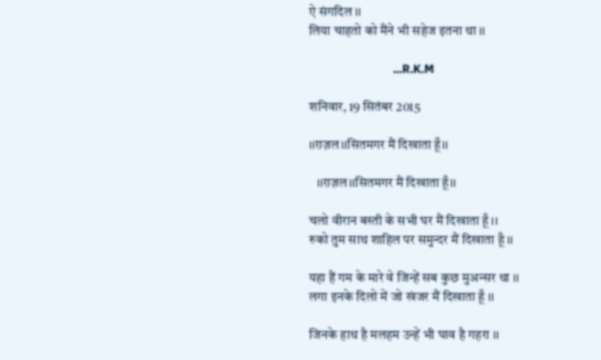ऐ संगदिल ।।
लिया चाहतो को मैंने भी सहेज इतना था ।।

                            ...R.K.M

शनिवार, 19 सितंबर 2015

।।ग़ज़ल।।सितमगर मैं दिखाता हूँ।।

   ।।ग़ज़ल।।सितमगर मैं दिखाता हूँ।।

चलो वीरान बस्ती के सभी घर मैं दिखाता हूँ ।।
रुको तुम साथ शाहिल पर समुन्दर मैं दिखाता हूँ ।।

यहा हैं गम के मारे वे जिन्हें सब कुछ मुअन्सर था ।।
लगा इनके दिलो में जो खंजर मैं दिखाता हूँ ।।

जिनके हाथ है मलहम उन्हें भी घाव है गहरा ।।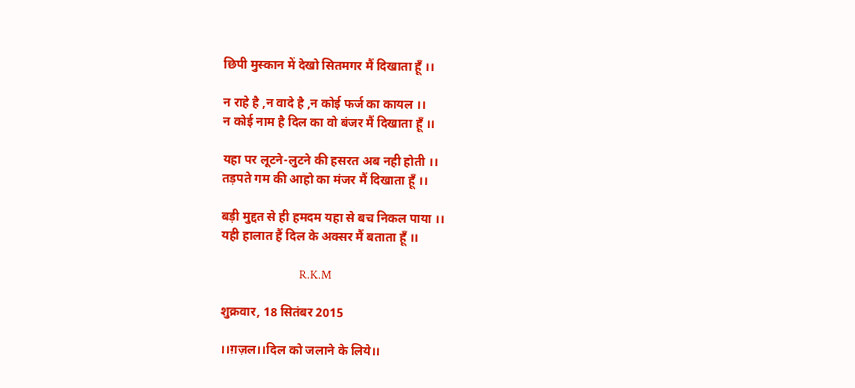छिपी मुस्कान में देखो सितमगर मैं दिखाता हूँ ।।

न राहे है ,न वादे है ,न कोई फर्ज का कायल ।।
न कोई नाम है दिल का वो बंजर मैं दिखाता हूँ ।।

यहा पर लूटने-लुटने की हसरत अब नही होती ।।
तड़पते गम की आहो का मंजर मैं दिखाता हूँ ।।

बड़ी मुद्दत से ही हमदम यहा से बच निकल पाया ।।
यही हालात हैं दिल के अक्सर मैं बताता हूँ ।।

                          R.K.M

शुक्रवार, 18 सितंबर 2015

।।ग़ज़ल।।दिल को जलाने के लिये।।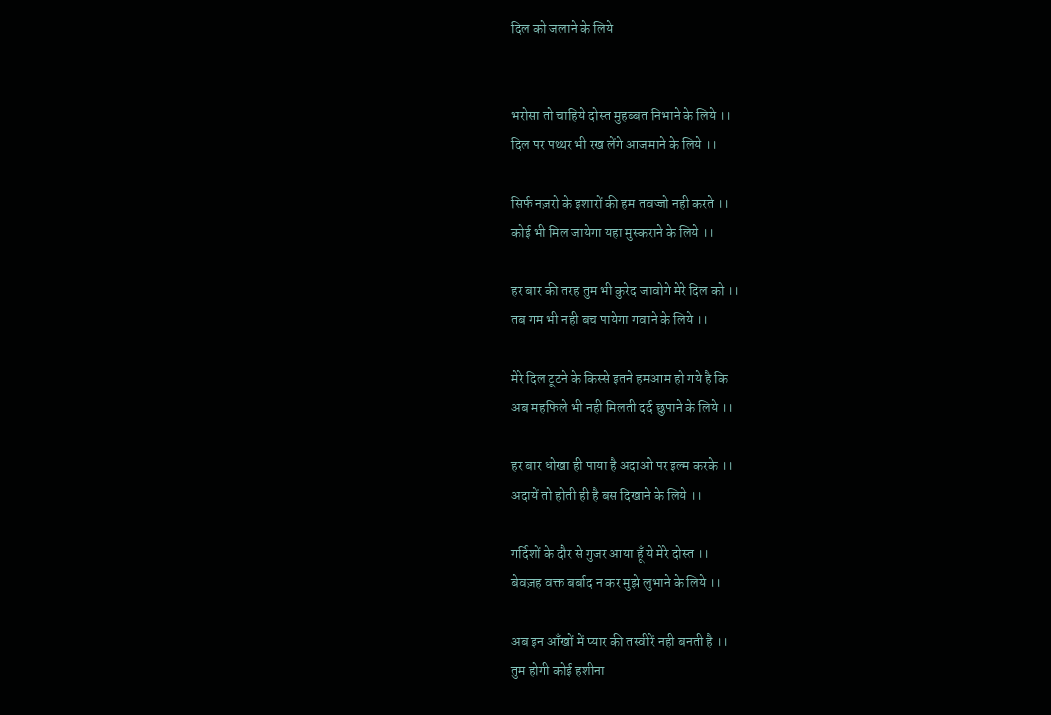दिल को जलाने के लिये


भरोसा तो चाहिये दोस्त मुहब्बत निभाने के लिये ।।
दिल पर पथ्थर भी रख लेंगे आजमाने के लिये ।।

सिर्फ नज़रो के इशारों की हम तवज्जो नही करते ।।
कोई भी मिल जायेगा यहा मुस्कराने के लिये ।।

हर बार की तरह तुम भी कुरेद जावोगे मेरे दिल को ।।
तब गम भी नही बच पायेगा गवाने के लिये ।।

मेरे दिल टूटने के किस्से इतने हमआम हो गये है कि
अब महफिले भी नही मिलती दर्द छुपाने के लिये ।।

हर बार धोखा ही पाया है अदाओ पर इल्म करके ।।
अदायें तो होती ही है बस दिखाने के लिये ।।

गर्दिशों के दौर से गुजर आया हूँ ये मेरे दोस्त ।।
बेवज़ह वक्त बर्बाद न कर मुझे लुभाने के लिये ।।

अब इन आँखों में प्यार की तस्वीरें नही बनती है ।।
तुम होगी कोई हशीना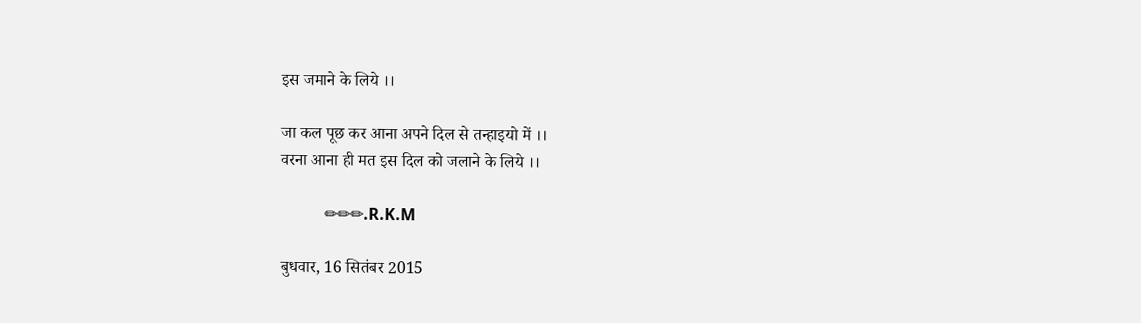इस जमाने के लिये ।।

जा कल पूछ कर आना अपने दिल से तन्हाइयो में ।।
वरना आना ही मत इस दिल को जलाने के लिये ।।

           ✏✏✏.R.K.M

बुधवार, 16 सितंबर 2015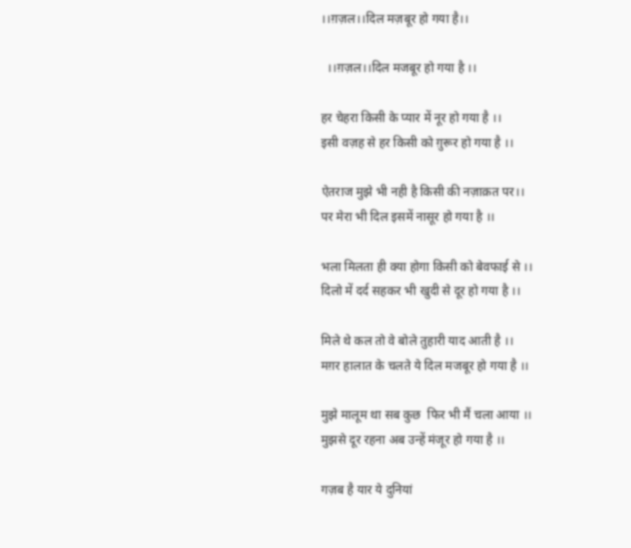।।ग़ज़ल।।दिल मज़बूर हो गया है।।

  ।।ग़ज़ल।।दिल मजबूर हो गया है ।।

हर चेहरा किसी के प्यार में नूर हो गया है ।।
इसी वज़ह से हर किसी को ग़ुरूर हो गया है ।।

ऐतराज मुझे भी नही है किसी की नज़ाक़त पर।।
पर मेरा भी दिल इसमें नासूर हो गया है ।।

भला मिलता ही क्या होगा किसी को बेवफाई से ।।
दिलो में दर्द सहकर भी खुदी से दूर हो गया है ।।

मिले थे कल तो वे बोले तुहारी याद आती है ।।
मग़र हालात के चलते ये दिल मजबूर हो गया है ।।

मुझे मालूम था सब कुछ  फिर भी मैं चला आया ।।
मुझसे दूर रहना अब उन्हें मंजूर हो गया है ।।

गज़ब है यार ये दुनियां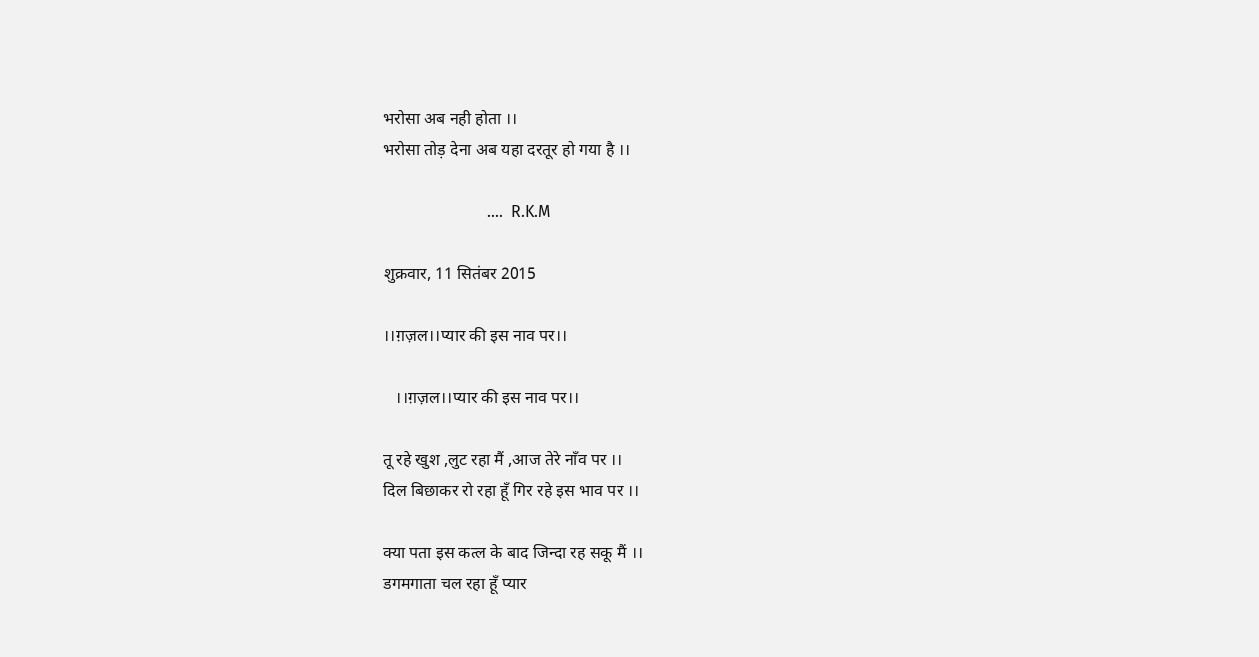भरोसा अब नही होता ।।
भरोसा तोड़ देना अब यहा दरतूर हो गया है ।।

                          ....  R.K.M

शुक्रवार, 11 सितंबर 2015

।।ग़ज़ल।।प्यार की इस नाव पर।।

   ।।ग़ज़ल।।प्यार की इस नाव पर।।

तू रहे खुश ,लुट रहा मैं ,आज तेरे नाँव पर ।।
दिल बिछाकर रो रहा हूँ गिर रहे इस भाव पर ।।

क्या पता इस कत्ल के बाद जिन्दा रह सकू मैं ।।
डगमगाता चल रहा हूँ प्यार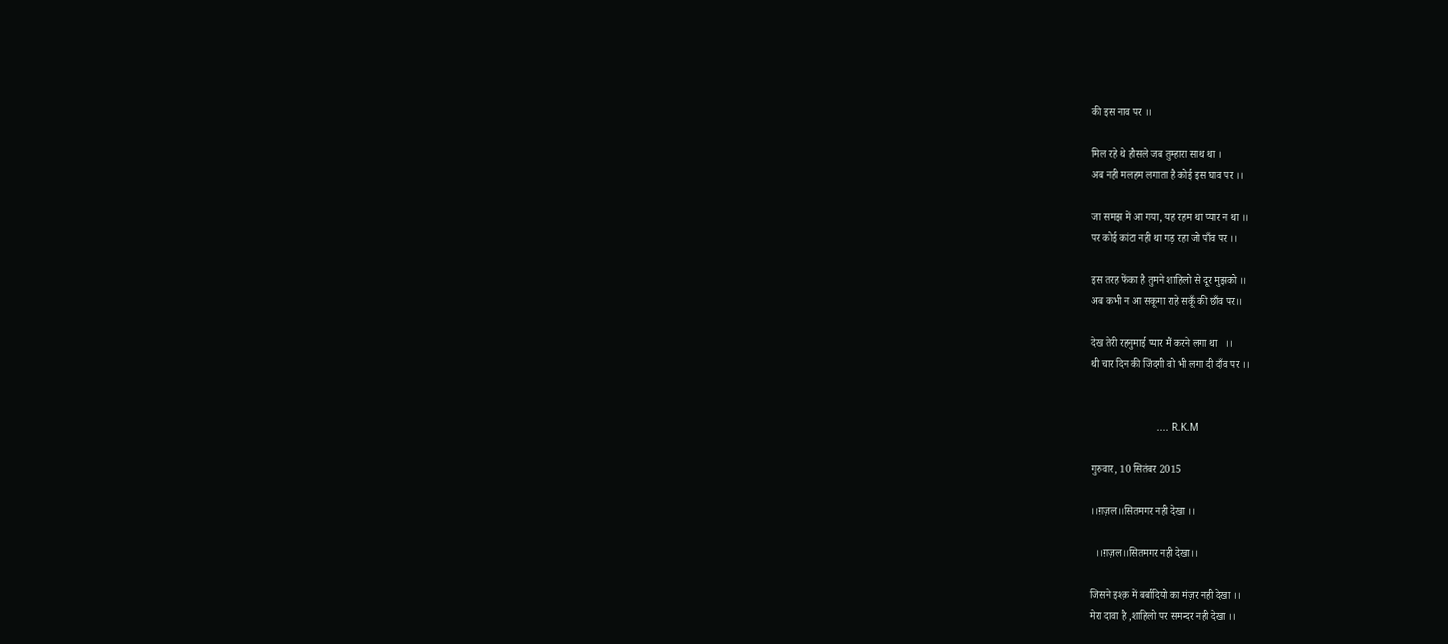की इस नाव पर ।।

मिल रहे थे हौसले जब तुम्हारा साथ था ।
अब नही मलहम लगाता है कोई इस घाव पर ।।

जा समझ में आ गया, यह रहम था प्यार न था ।।
पर कोई कांटा नही था गड़ रहा जो पाँव पर ।।

इस तरह फेंका है तुमने शाहिलो से दूर मुझको ।।
अब कभी न आ सकूगा राहे सकूँ की छाँव पर।।

देख तेरी रहनुमाई प्यार मैं करने लगा था   ।।
थी चार दिन की जिंदगी वो भी लगा दी दाँव पर ।।


                      .... R.K.M

गुरुवार, 10 सितंबर 2015

।।ग़ज़ल।।सितमगर नही देखा ।।

  ।।ग़ज़ल।।सितमगर नही देखा।।

जिसने इश्क़ में बर्बादियो का मंज़र नही देखा ।।
मेरा दावा है ,शाहिलो पर समन्दर नही देखा ।।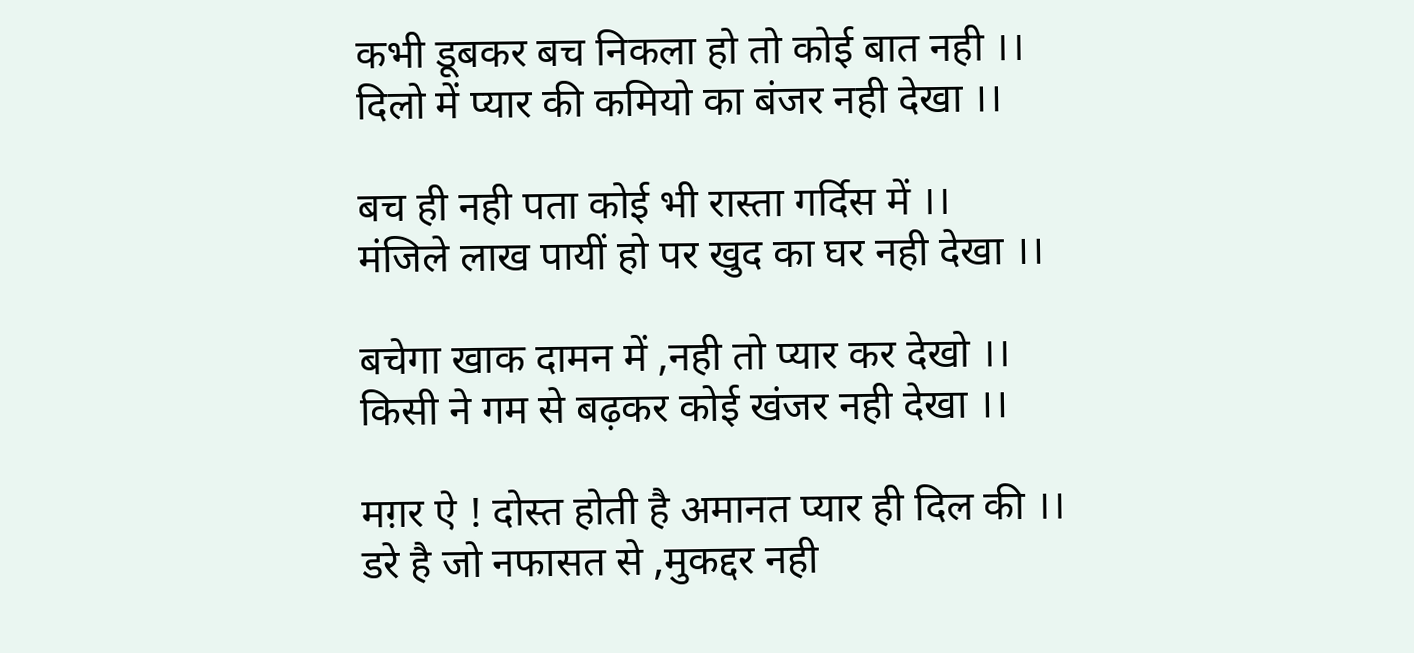कभी डूबकर बच निकला हो तो कोई बात नही ।।
दिलो में प्यार की कमियो का बंजर नही देखा ।।

बच ही नही पता कोई भी रास्ता गर्दिस में ।।
मंजिले लाख पायीं हो पर खुद का घर नही देखा ।।

बचेगा खाक दामन में ,नही तो प्यार कर देखो ।।
किसी ने गम से बढ़कर कोई खंजर नही देखा ।।

मग़र ऐ ! दोस्त होती है अमानत प्यार ही दिल की ।।
डरे है जो नफासत से ,मुकद्दर नही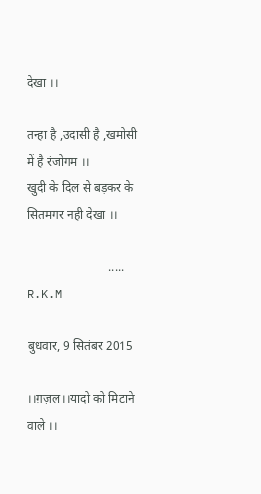देखा ।।

तन्हा है ,उदासी है ,खमोसी में है रंजोगम ।।
खुदी के दिल से बड़कर के सितमगर नही देखा ।।

                          .....  R.K.M

बुधवार, 9 सितंबर 2015

।।ग़ज़ल।।यादो को मिटाने वाले ।।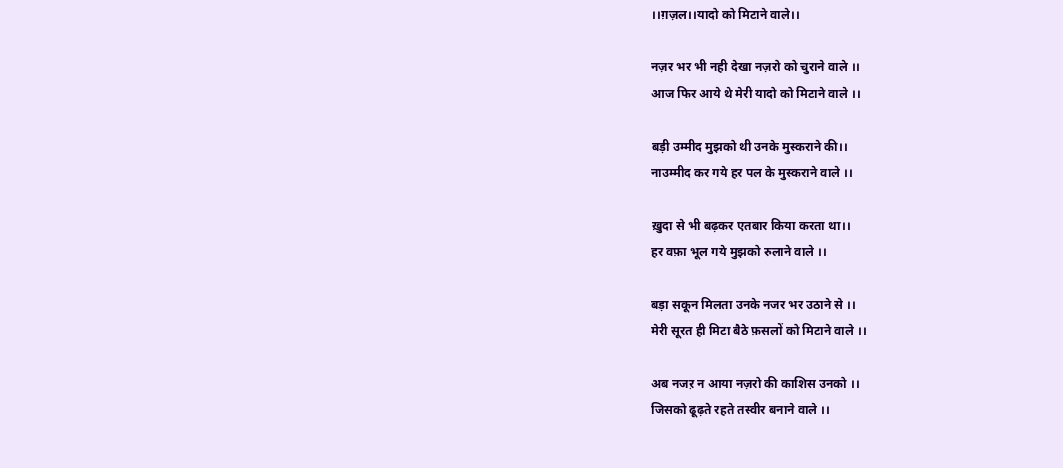।।ग़ज़ल।।यादो को मिटाने वाले।।

नज़र भर भी नही देखा नज़रो को चुराने वाले ।।
आज फिर आये थे मेरी यादो को मिटाने वाले ।।

बड़ी उम्मीद मुझको थी उनके मुस्कराने की।।
नाउम्मीद कर गये हर पल के मुस्कराने वाले ।।

ख़ुदा से भी बढ़कर एतबार किया करता था।।
हर वफ़ा भूल गये मुझको रुलाने वाले ।।

बड़ा सकून मिलता उनके नजर भर उठाने से ।।
मेरी सूरत ही मिटा बैठे फ़सलों को मिटाने वाले ।।

अब नजऱ न आया नज़रो की काशिस उनको ।।
जिसको ढूढ़ते रहते तस्वीर बनाने वाले ।।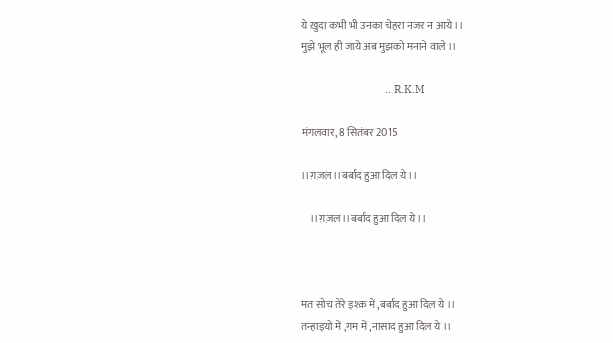ये ख़ुदा कभी भी उनका चेहरा नजर न आये ।।
मुझे भूल ही जाये अब मुझको मनाने वाले ।।

                            .. R.K.M

मंगलवार, 8 सितंबर 2015

।।ग़ज़ल।।बर्बाद हुआ दिल ये।।

    ।।ग़ज़ल।।बर्बाद हुआ दिल ये।।



मत सोच तेरे इश्क़ में ,बर्बाद हुआ दिल ये ।।
तन्हाइयो में ,गम में ,नासाद हुआ दिल ये ।।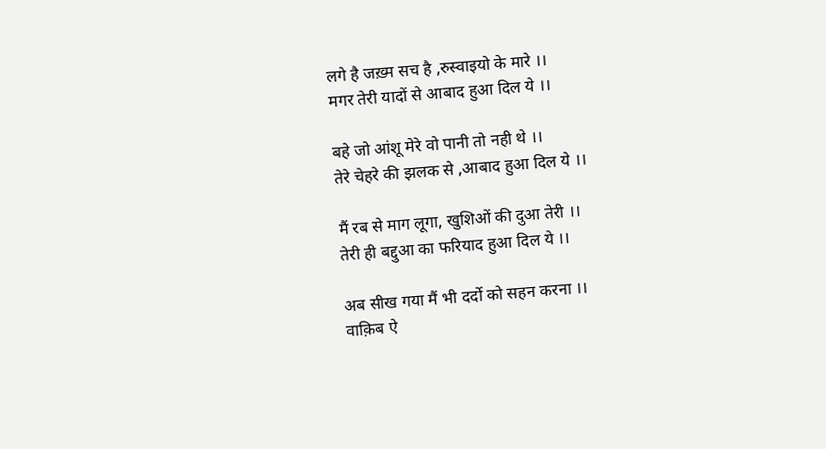लगे है जख़्म सच है ,रुस्वाइयो के मारे ।।
मगर तेरी यादों से आबाद हुआ दिल ये ।।

बहे जो आंशू मेरे वो पानी तो नही थे ।।
तेरे चेहरे की झलक से ,आबाद हुआ दिल ये ।।

मैं रब से माग लूगा, खुशिओं की दुआ तेरी ।।
तेरी ही बद्दुआ का फरियाद हुआ दिल ये ।।

अब सीख गया मैं भी दर्दो को सहन करना ।।
वाक़िब ऐ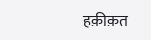हक़ीक़त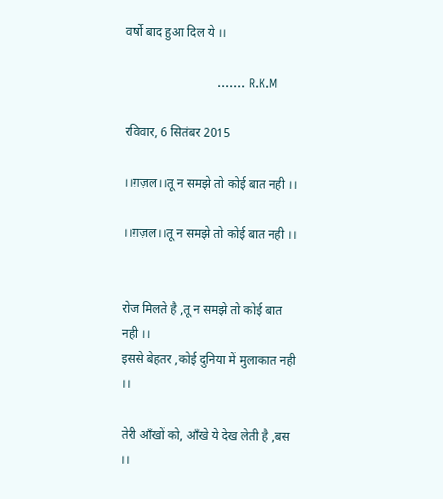वर्षो बाद हुआ दिल ये ।।

                       ....... R.K.M

रविवार, 6 सितंबर 2015

।।ग़ज़ल।।तू न समझे तो कोई बात नही ।।

।।ग़ज़ल।।तू न समझे तो कोई बात नही ।।


रोज मिलते है ,तू न समझे तो कोई बात नही ।।
इससे बेहतर ,कोई दुनिया में मुलाकात नही ।।

तेरी आँखों को, आँखे ये देख लेती है ,बस ।।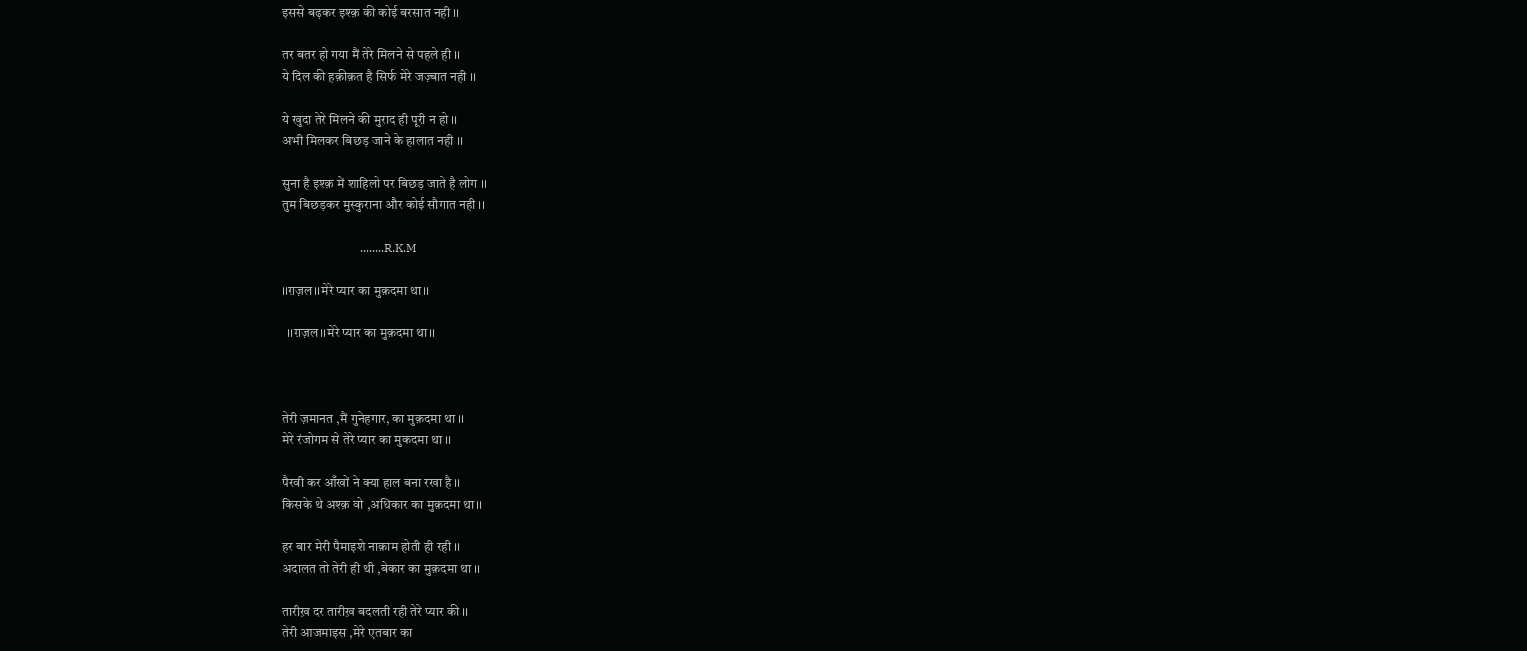इससे बढ़कर इश्क़ की कोई बरसात नही ।।

तर बतर हो गया मैं तेरे मिलने से पहले ही ।।
ये दिल की हक़ीक़त है सिर्फ मेरे जज़्बात नही ।।

ये खुदा तेरे मिलने की मुराद ही पूरी न हो ।।
अभी मिलकर बिछड़ जाने के हालात नही ।।

सुना है इश्क़ में शाहिलो पर बिछड़ जाते है लोग ।।
तुम बिछड़कर मुस्कुराना और कोई सौगात नही ।।

                          ........R.K.M

।।ग़ज़ल।।मेरे प्यार का मुक़दमा था।।

  ।।ग़ज़ल।।मेरे प्यार का मुक़दमा था।।



तेरी ज़मानत ,मैं गुनेहगार, का मुक़दमा था ।।
मेरे रंजोगम से तेरे प्यार का मुकदमा था ।।

पैरवी कर आँखों ने क्या हाल बना रखा है ।।
किसके थे अश्क़ वो ,अधिकार का मुक़दमा था।।

हर बार मेरी पैमाइशे नाक़ाम होती ही रही ।।
अदालत तो तेरी ही थी ,बेकार का मुक़दमा था ।।

तारीख़ दर तारीख़ बदलती रही तेरे प्यार की ।।
तेरी आजमाइस ,मेरे एतबार का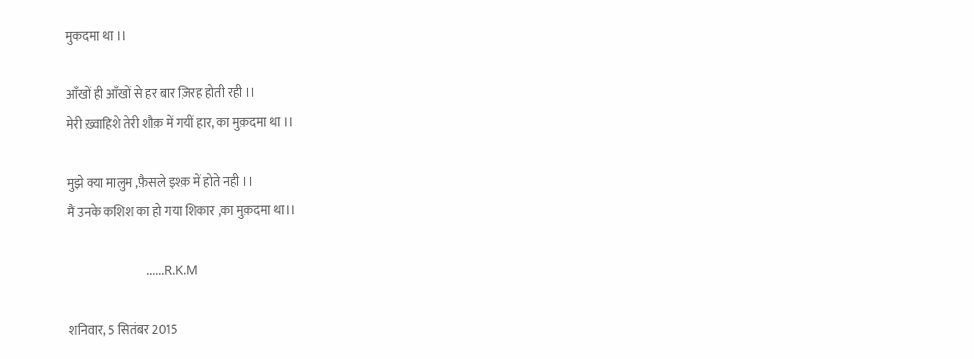मुकदमा था ।।

आँखों ही आँखों से हर बार ज़िरह होती रही ।।
मेरी ख़्वाहिशे तेरी शौक़ में गयीं हार, का मुक़दमा था ।।

मुझे क्या मालुम ,फ़ैसले इश्क़ में होते नही ।।
मैं उनके कशिश का हो गया शिकार ,का मुक़दमा था।।

                          ......R.K.M

शनिवार, 5 सितंबर 2015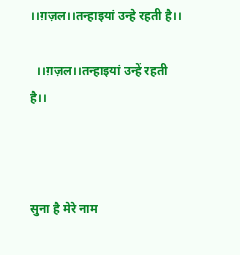।।ग़ज़ल।।तन्हाइयां उन्हे रहती है।।

  ।।ग़ज़ल।।तन्हाइयां उन्हें रहती है।।



सुना है मेरे नाम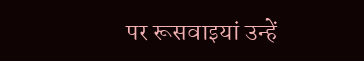पर रूसवाइयां उन्हें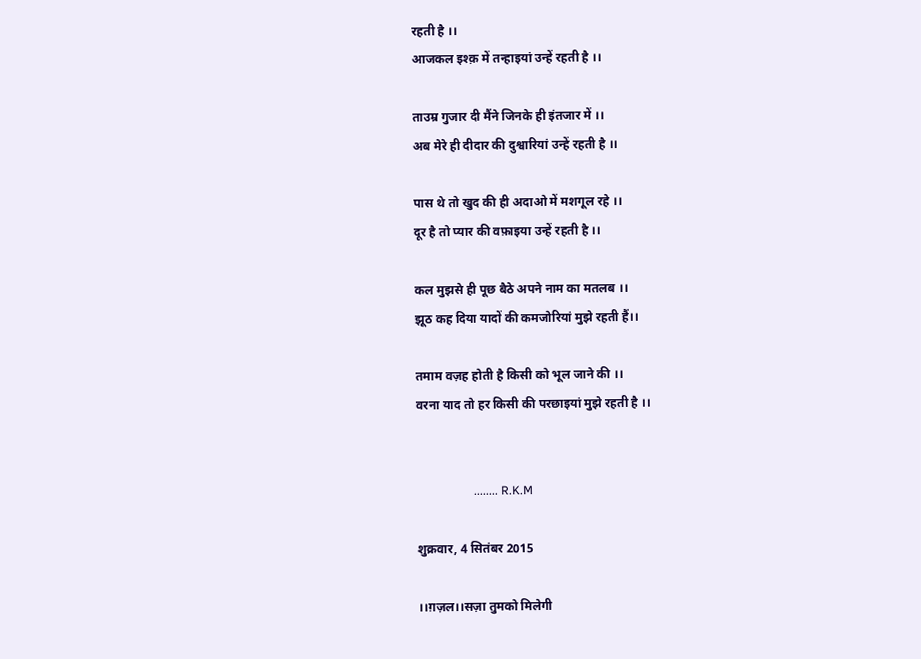रहती है ।।
आजकल इश्क़ में तन्हाइयां उन्हें रहती है ।।

ताउम्र गुजार दी मैंने जिनके ही इंतजार में ।।
अब मेरे ही दीदार की दुश्वारियां उन्हें रहती है ।।

पास थे तो खुद की ही अदाओ में मशगूल रहे ।।
दूर है तो प्यार की वफ़ाइया उन्हें रहती है ।।

कल मुझसे ही पूछ बैठे अपने नाम का मतलब ।।
झूठ कह दिया यादों की कमजोरियां मुझे रहती हैं।।

तमाम वज़ह होती है किसी को भूल जाने की ।।
वरना याद तो हर किसी की परछाइयां मुझे रहती है ।।


                   ........ R.K.M

शुक्रवार, 4 सितंबर 2015

।।ग़ज़ल।।सज़ा तुमको मिलेगी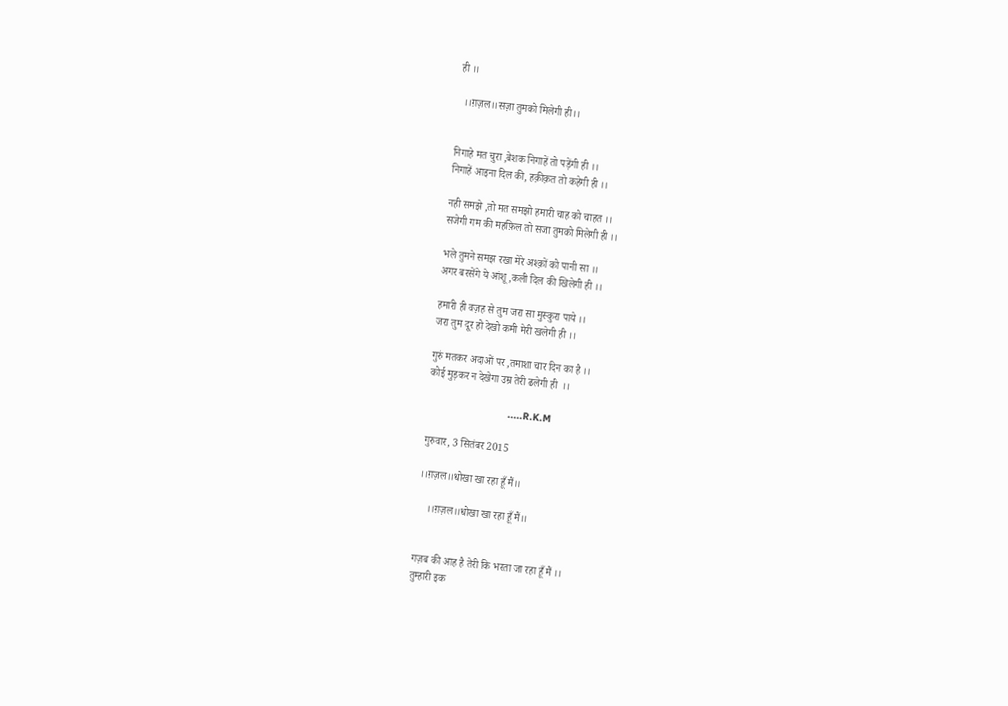ही ।।

  ।।ग़ज़ल।।सज़ा तुमको मिलेगी ही।।


निगाहे मत चुरा ,बेशक निगाहें तो पड़ेंगी ही ।।
निगाहें आइना दिल की, हक़ीक़त तो कहेगी ही ।।

नही समझे ,तो मत समझो हमारी चाह को चाहत ।।
सजेगी गम की महफ़िल तो सजा तुमको मिलेगी ही ।।

भले तुमने समझ रखा मेरे अश्क़ों को पानी सा ।।
अगर बरसेंगे ये आंशू ,कली दिल की खिलेगी ही ।।

हमारी ही वज़ह से तुम जरा सा मुस्कुरा पाये ।।
जरा तुम दूर हो देखो कमी मेरी खलेगी ही ।।

गुरुं मतकर अदाओं पर ,तमाशा चार दिन का है ।।
कोई मुड़कर न देखेगा उम्र तेरी ढलेगी ही  ।।

                           .....R.K.M

गुरुवार, 3 सितंबर 2015

।।ग़ज़ल।।धोखा खा रहा हूँ मैं।।

    ।।ग़ज़ल।।धोखा खा रहा हूँ मैं।।


गज़ब की आह है तेरी कि भरता जा रहा हूँ मैं ।।
तुम्हारी इक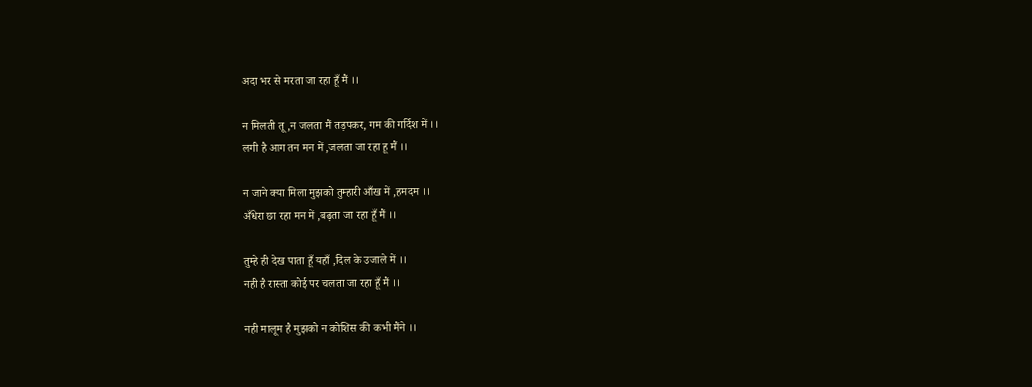अदा भर से मरता जा रहा हूँ मैं ।।

न मिलती तू ,न जलता मैं तड़पकर, गम की गर्दिश में ।।
लगी है आग तन मन में ,जलता जा रहा हू मैं ।।

न जाने क्या मिला मुझको तुम्हारी आँख में ,हमदम ।।
अँधेरा छा रहा मन में ,बढ़ता जा रहा हूँ मैं ।।

तुम्हे ही देख पाता हूँ यहाँ ,दिल के उजाले में ।।
नही है रास्ता कोई पर चलता जा रहा हूँ मैं ।।

नही मालूम है मुझको न कोशिस की कभी मैंने ।।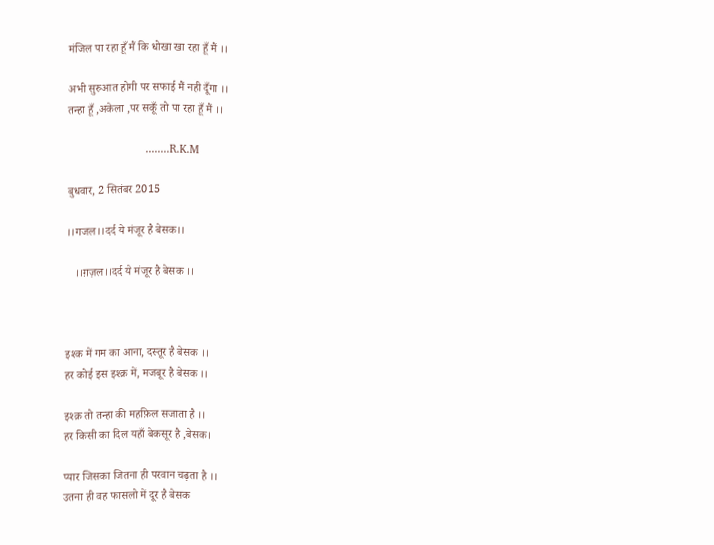मंजिल पा रहा हूँ मैं कि धोखा खा रहा हूँ मैं ।।

अभी सुरुआत होगी पर सफाई मैं नही दूँगा ।।
तन्हा हूँ ,अकेला ,पर सकूँ तो पा रहा हूँ मैं ।।

                          ........R.K.M

बुधवार, 2 सितंबर 2015

।।गजल।।दर्द ये मंजूर है बेसक।।

   ।।ग़ज़ल।।दर्द ये मंजूर है बेसक ।।



इश्क में गम का आना, दस्तूर है बेसक ।।
हर कोई इस इश्क़ में, मजबूर है बेसक ।।

इश्क़ तो तन्हा की महफ़िल सजाता है ।।
हर किसी का दिल यहाँ बेकसूर है ,बेसक।

प्यार जिसका जितना ही परवान चढ़ता है ।।
उतना ही वह फासलो में दूर है बेसक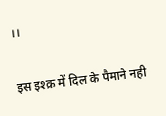।।

इस इश्क़ में दिल के पैमाने नही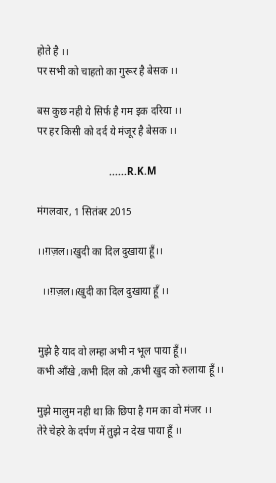होते है ।।
पर सभी को चाहतो का गुरूर है बेसक ।।

बस कुछ नही ये सिर्फ है गम इक दरिया ।।
पर हर किसी को दर्द ये मंजूर है बेसक ।।

                        ......R.K.M

मंगलवार, 1 सितंबर 2015

।।ग़ज़ल।।खुदी का दिल दुखाया हूँ।।

  ।।ग़ज़ल।।खुदी का दिल दुखाया हूँ ।।


मुझे है याद वो लम्हा अभी न भूल पाया हूँ।।
कभी आँखे ,कभी दिल को ,कभी खुद को रुलाया हूँ ।।

मुझे मालुम नही था कि छिपा है गम का वो मंजर ।।
तेरे चेहरे के दर्पण में तुझे न देख पाया हूँ ।।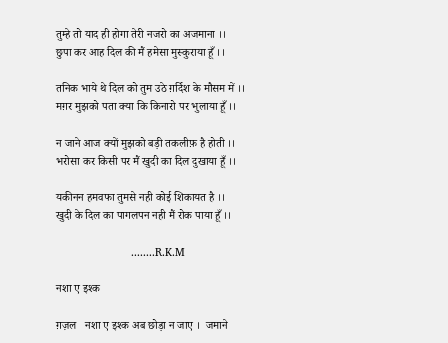तुम्हे तो याद ही होगा तेरी नजरो का अजमाना ।।
छुपा कर आह दिल की मैं हमेसा मुस्कुराया हूँ ।।

तनिक भाये थे दिल को तुम उठे ग़र्दिश के मौसम में ।।
मग़र मुझको पता क्या कि किनारो पर भुलाया हूँ ।।

न जाने आज क्यों मुझको बड़ी तकलीफ़ है होती ।।
भरोसा कर किसी पर मैं खुदी का दिल दुखाया हूँ ।।

यकीनन हमवफा तुमसे नही कोई शिकायत है ।।
खुदी के दिल का पागलपन नही मैं रोक पाया हूँ ।।

                         ........R.K.M

नशा ए इश्क

ग़ज़ल   नशा ए इश्क अब छोड़ा न जाए ।  जमाने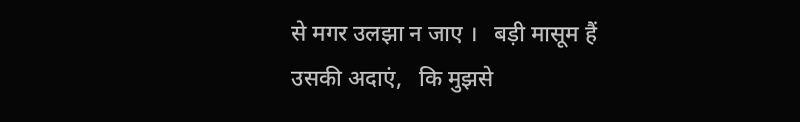से मगर उलझा न जाए ।   बड़ी मासूम हैं उसकी अदाएं,   कि मुझसे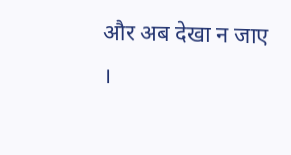और अब देखा न जाए ।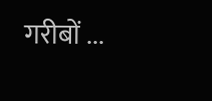गरीबों ...